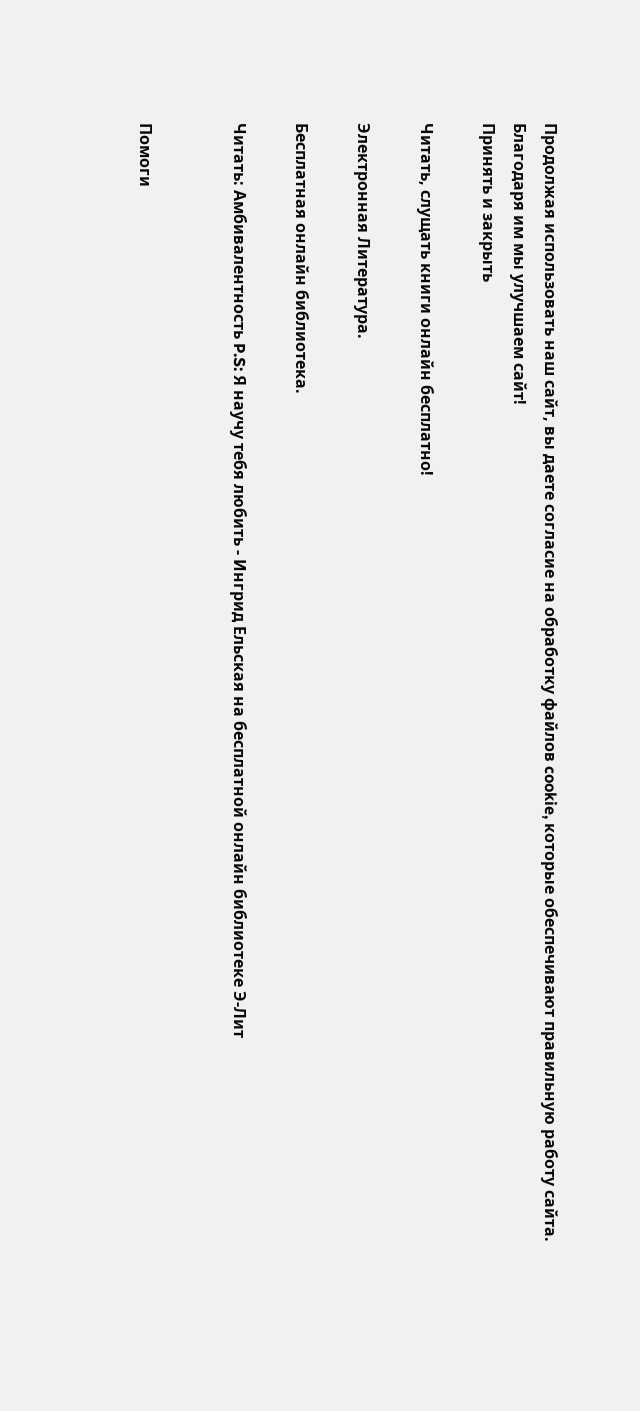Продолжая использовать наш сайт, вы даете согласие на обработку файлов cookie, которые обеспечивают правильную работу сайта. Благодаря им мы улучшаем сайт!
Принять и закрыть

Читать, слущать книги онлайн бесплатно!

Электронная Литература.

Бесплатная онлайн библиотека.

Читать: Амбивалентность P.S: Я научу тебя любить - Ингрид Ельская на бесплатной онлайн библиотеке Э-Лит


Помоги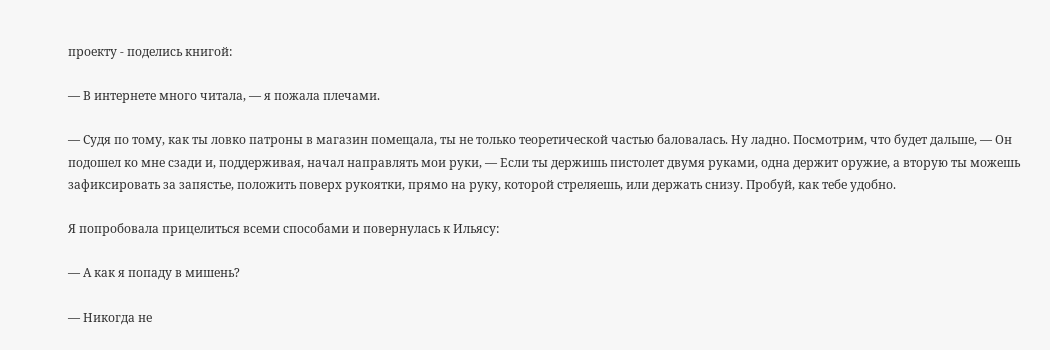проекту - поделись книгой:

— В интернете много читала, — я пожала плечами.

— Судя по тому, как ты ловко патроны в магазин помещала, ты не только теоретической частью баловалась. Ну ладно. Посмотрим, что будет дальше, — Он подошел ко мне сзади и, поддерживая, начал направлять мои руки, — Если ты держишь пистолет двумя руками, одна держит оружие, а вторую ты можешь зафиксировать за запястье, положить поверх рукоятки, прямо на руку, которой стреляешь, или держать снизу. Пробуй, как тебе удобно.

Я попробовала прицелиться всеми способами и повернулась к Ильясу:

— А как я попаду в мишень?

— Никогда не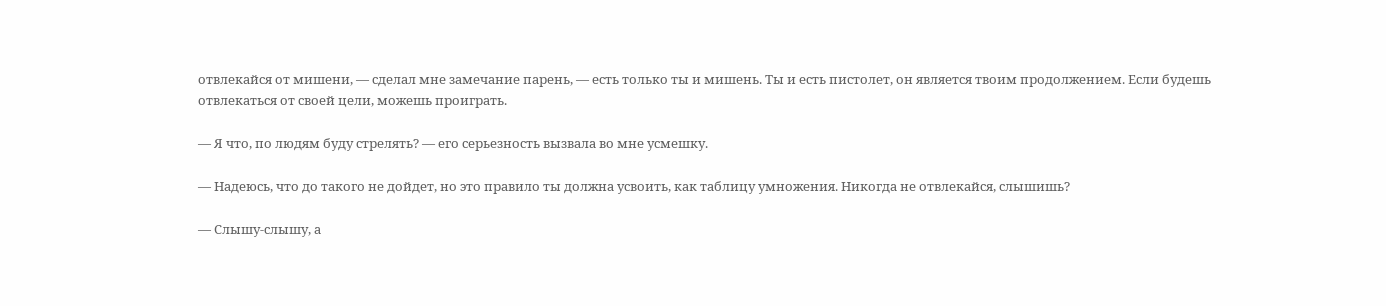отвлекайся от мишени, — сделал мне замечание парень, — есть только ты и мишень. Ты и есть пистолет, он является твоим продолжением. Если будешь отвлекаться от своей цели, можешь проиграть.

— Я что, по людям буду стрелять? — его серьезность вызвала во мне усмешку.

— Надеюсь, что до такого не дойдет, но это правило ты должна усвоить, как таблицу умножения. Никогда не отвлекайся, слышишь?

— Слышу-слышу, а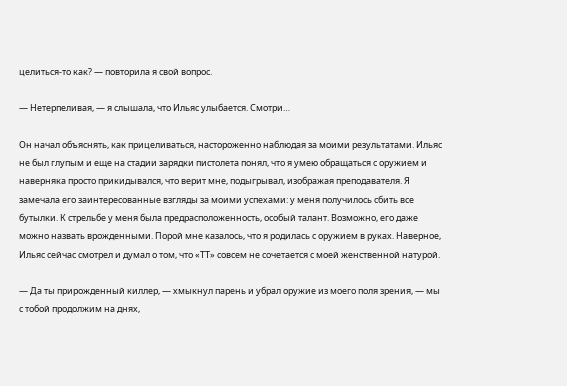целиться-то как? — повторила я свой вопрос.

— Нетерпеливая, — я слышала, что Ильяс улыбается. Смотри…

Он начал объяснять, как прицеливаться, настороженно наблюдая за моими результатами. Ильяс не был глупым и еще на стадии зарядки пистолета понял, что я умею обращаться с оружием и наверняка просто прикидывался, что верит мне, подыгрывал, изображая преподавателя. Я замечала его заинтересованные взгляды за моими успехами: у меня получилось сбить все бутылки. К стрельбе у меня была предрасположенность, особый талант. Возможно, его даже можно назвать врожденными. Порой мне казалось, что я родилась с оружием в руках. Наверное, Ильяс сейчас смотрел и думал о том, что «ТТ» совсем не сочетается с моей женственной натурой.

— Да ты прирожденный киллер, — хмыкнул парень и убрал оружие из моего поля зрения, — мы с тобой продолжим на днях,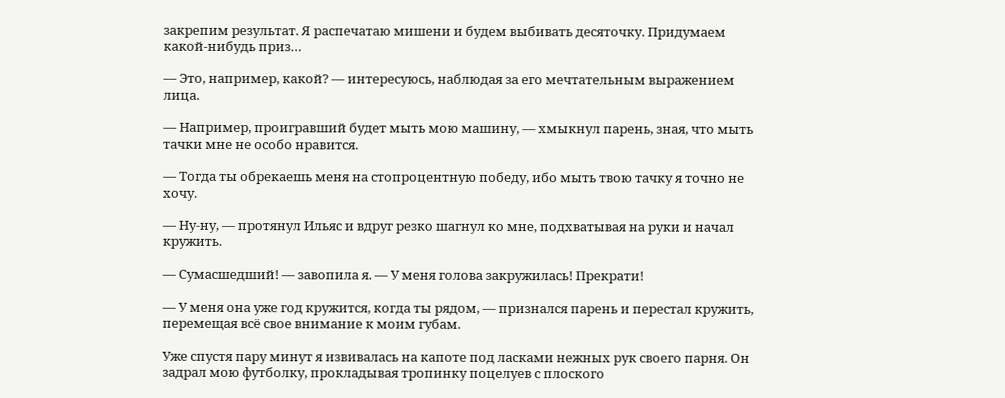закрепим результат. Я распечатаю мишени и будем выбивать десяточку. Придумаем какой-нибудь приз…

— Это, например, какой? — интересуюсь, наблюдая за его мечтательным выражением лица.

— Например, проигравший будет мыть мою машину, — хмыкнул парень, зная, что мыть тачки мне не особо нравится.

— Тогда ты обрекаешь меня на стопроцентную победу, ибо мыть твою тачку я точно не хочу.

— Ну-ну, — протянул Ильяс и вдруг резко шагнул ко мне, подхватывая на руки и начал кружить.

— Сумасшедший! — завопила я. — У меня голова закружилась! Прекрати!

— У меня она уже год кружится, когда ты рядом, — признался парень и перестал кружить, перемещая всё свое внимание к моим губам.

Уже спустя пару минут я извивалась на капоте под ласками нежных рук своего парня. Он задрал мою футболку, прокладывая тропинку поцелуев с плоского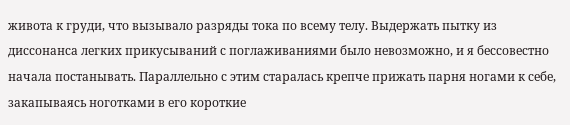живота к груди, что вызывало разряды тока по всему телу. Выдержать пытку из диссонанса легких прикусываний с поглаживаниями было невозможно, и я бессовестно начала постанывать. Параллельно с этим старалась крепче прижать парня ногами к себе, закапываясь ноготками в его короткие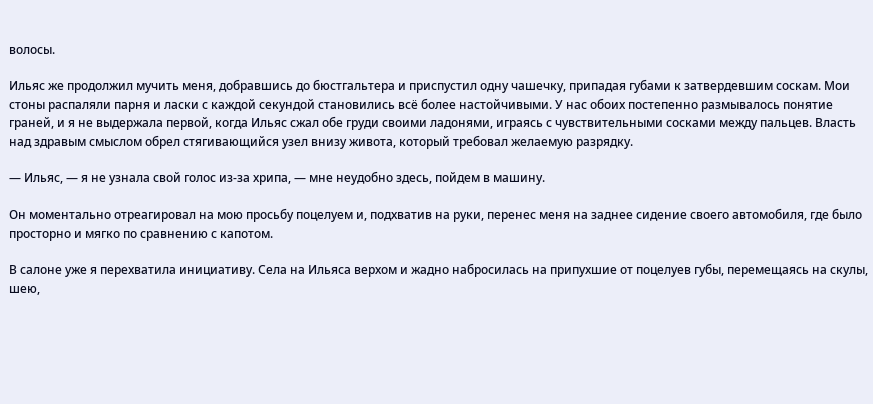волосы.

Ильяс же продолжил мучить меня, добравшись до бюстгальтера и приспустил одну чашечку, припадая губами к затвердевшим соскам. Мои стоны распаляли парня и ласки с каждой секундой становились всё более настойчивыми. У нас обоих постепенно размывалось понятие граней, и я не выдержала первой, когда Ильяс сжал обе груди своими ладонями, играясь с чувствительными сосками между пальцев. Власть над здравым смыслом обрел стягивающийся узел внизу живота, который требовал желаемую разрядку.

— Ильяс, — я не узнала свой голос из-за хрипа, — мне неудобно здесь, пойдем в машину.

Он моментально отреагировал на мою просьбу поцелуем и, подхватив на руки, перенес меня на заднее сидение своего автомобиля, где было просторно и мягко по сравнению с капотом.

В салоне уже я перехватила инициативу. Села на Ильяса верхом и жадно набросилась на припухшие от поцелуев губы, перемещаясь на скулы, шею,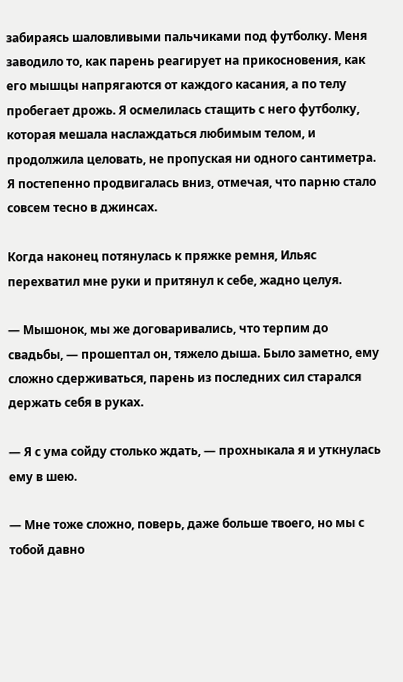забираясь шаловливыми пальчиками под футболку. Меня заводило то, как парень реагирует на прикосновения, как его мышцы напрягаются от каждого касания, а по телу пробегает дрожь. Я осмелилась стащить с него футболку, которая мешала наслаждаться любимым телом, и продолжила целовать, не пропуская ни одного сантиметра. Я постепенно продвигалась вниз, отмечая, что парню стало совсем тесно в джинсах.

Когда наконец потянулась к пряжке ремня, Ильяс перехватил мне руки и притянул к себе, жадно целуя.

— Мышонок, мы же договаривались, что терпим до свадьбы, — прошептал он, тяжело дыша. Было заметно, ему сложно сдерживаться, парень из последних сил старался держать себя в руках.

— Я с ума сойду столько ждать, — прохныкала я и уткнулась ему в шею.

— Мне тоже сложно, поверь, даже больше твоего, но мы с тобой давно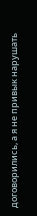договорились, а я не привык нарушать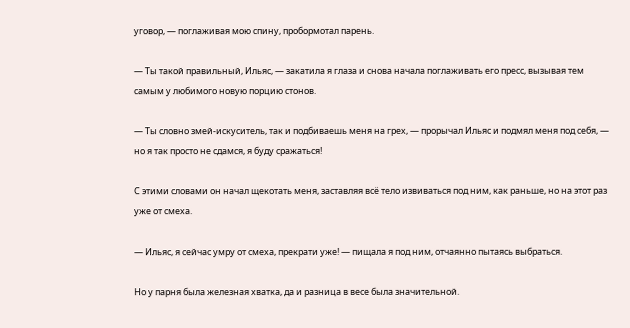уговор, — поглаживая мою спину, пробормотал парень.

— Ты такой правильный, Ильяс, — закатила я глаза и снова начала поглаживать его пресс, вызывая тем самым у любимого новую порцию стонов.

— Ты словно змей-искуситель, так и подбиваешь меня на грех, — прорычал Ильяс и подмял меня под себя, — но я так просто не сдамся, я буду сражаться!

С этими словами он начал щекотать меня, заставляя всё тело извиваться под ним, как раньше, но на этот раз уже от смеха.

— Ильяс, я сейчас умру от смеха, прекрати уже! — пищала я под ним, отчаянно пытаясь выбраться.

Но у парня была железная хватка, да и разница в весе была значительной.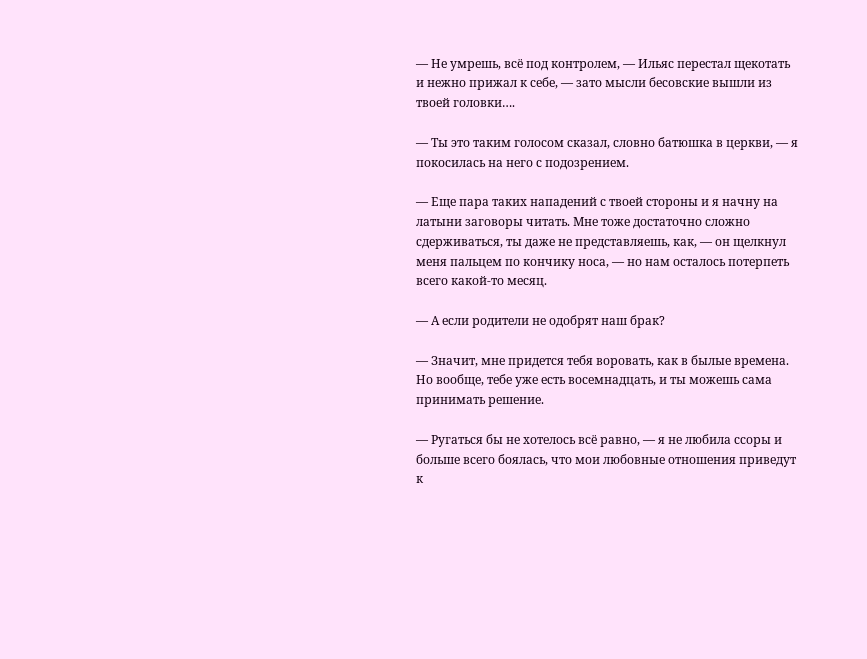— Не умрешь, всё под контролем, — Ильяс перестал щекотать и нежно прижал к себе, — зато мысли бесовские вышли из твоей головки….

— Ты это таким голосом сказал, словно батюшка в церкви, — я покосилась на него с подозрением.

— Еще пара таких нападений с твоей стороны и я начну на латыни заговоры читать. Мне тоже достаточно сложно сдерживаться, ты даже не представляешь, как, — он щелкнул меня пальцем по кончику носа, — но нам осталось потерпеть всего какой-то месяц.

— А если родители не одобрят наш брак?

— Значит, мне придется тебя воровать, как в былые времена. Но вообще, тебе уже есть восемнадцать, и ты можешь сама принимать решение.

— Ругаться бы не хотелось всё равно, — я не любила ссоры и больше всего боялась, что мои любовные отношения приведут к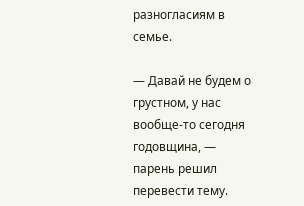разногласиям в семье.

— Давай не будем о грустном, у нас вообще-то сегодня годовщина, — парень решил перевести тему.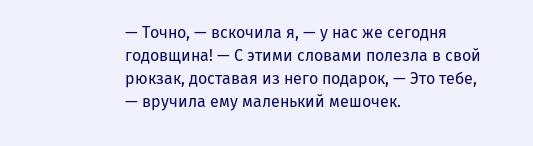— Точно, — вскочила я, — у нас же сегодня годовщина! — С этими словами полезла в свой рюкзак, доставая из него подарок, — Это тебе, — вручила ему маленький мешочек.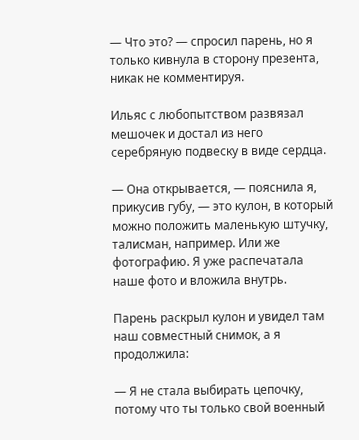— Что это? — спросил парень, но я только кивнула в сторону презента, никак не комментируя.

Ильяс с любопытством развязал мешочек и достал из него серебряную подвеску в виде сердца.

— Она открывается, — пояснила я, прикусив губу, — это кулон, в который можно положить маленькую штучку, талисман, например. Или же фотографию. Я уже распечатала наше фото и вложила внутрь.

Парень раскрыл кулон и увидел там наш совместный снимок, а я продолжила:

— Я не стала выбирать цепочку, потому что ты только свой военный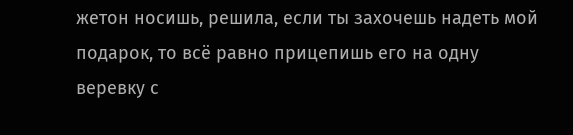жетон носишь, решила, если ты захочешь надеть мой подарок, то всё равно прицепишь его на одну веревку с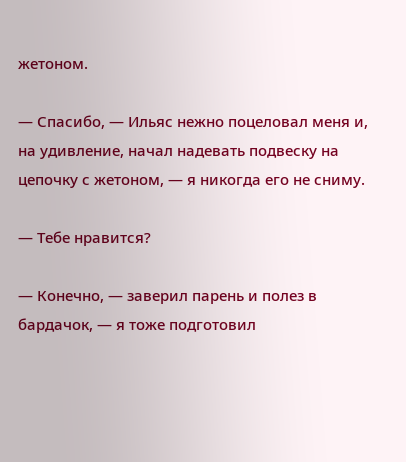жетоном.

— Спасибо, — Ильяс нежно поцеловал меня и, на удивление, начал надевать подвеску на цепочку с жетоном, — я никогда его не сниму.

— Тебе нравится?

— Конечно, — заверил парень и полез в бардачок, — я тоже подготовил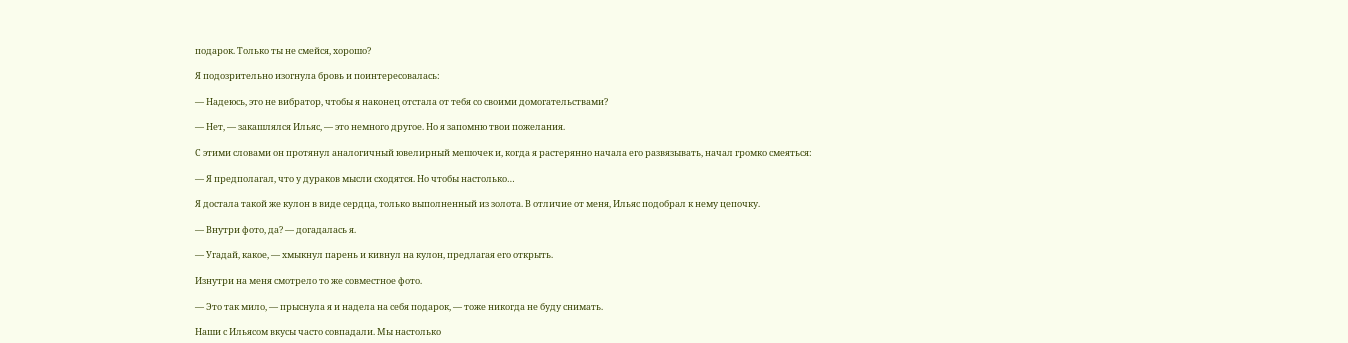подарок. Только ты не смейся, хорошо?

Я подозрительно изогнула бровь и поинтересовалась:

— Надеюсь, это не вибратор, чтобы я наконец отстала от тебя со своими домогательствами?

— Нет, — закашлялся Ильяс, — это немного другое. Но я запомню твои пожелания.

С этими словами он протянул аналогичный ювелирный мешочек и, когда я растерянно начала его развязывать, начал громко смеяться:

— Я предполагал, что у дураков мысли сходятся. Но чтобы настолько…

Я достала такой же кулон в виде сердца, только выполненный из золота. В отличие от меня, Ильяс подобрал к нему цепочку.

— Внутри фото, да? — догадалась я.

— Угадай, какое, — хмыкнул парень и кивнул на кулон, предлагая его открыть.

Изнутри на меня смотрело то же совместное фото.

— Это так мило, — прыснула я и надела на себя подарок, — тоже никогда не буду снимать.

Наши с Ильясом вкусы часто совпадали. Мы настолько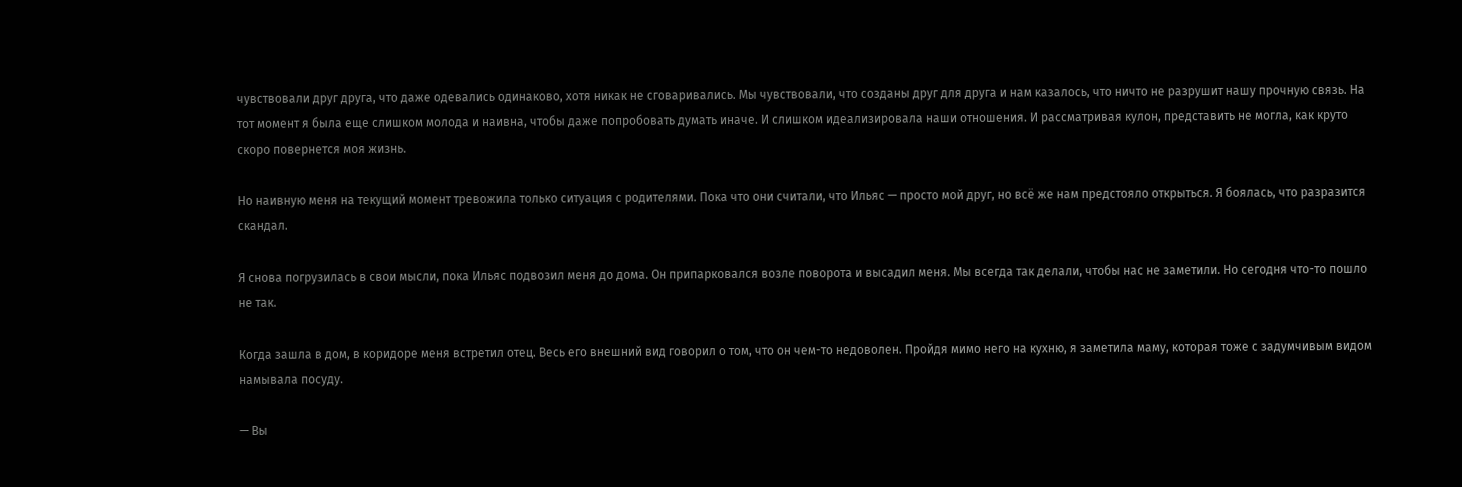чувствовали друг друга, что даже одевались одинаково, хотя никак не сговаривались. Мы чувствовали, что созданы друг для друга и нам казалось, что ничто не разрушит нашу прочную связь. На тот момент я была еще слишком молода и наивна, чтобы даже попробовать думать иначе. И слишком идеализировала наши отношения. И рассматривая кулон, представить не могла, как круто скоро повернется моя жизнь.

Но наивную меня на текущий момент тревожила только ситуация с родителями. Пока что они считали, что Ильяс — просто мой друг, но всё же нам предстояло открыться. Я боялась, что разразится скандал.

Я снова погрузилась в свои мысли, пока Ильяс подвозил меня до дома. Он припарковался возле поворота и высадил меня. Мы всегда так делали, чтобы нас не заметили. Но сегодня что-то пошло не так.

Когда зашла в дом, в коридоре меня встретил отец. Весь его внешний вид говорил о том, что он чем-то недоволен. Пройдя мимо него на кухню, я заметила маму, которая тоже с задумчивым видом намывала посуду.

— Вы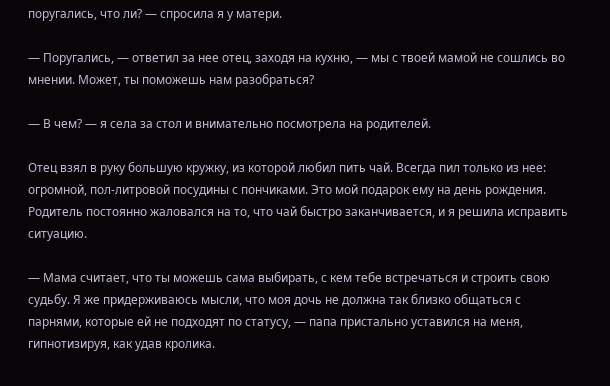поругались, что ли? — спросила я у матери.

— Поругались, — ответил за нее отец, заходя на кухню, — мы с твоей мамой не сошлись во мнении. Может, ты поможешь нам разобраться?

— В чем? — я села за стол и внимательно посмотрела на родителей.

Отец взял в руку большую кружку, из которой любил пить чай. Всегда пил только из нее: огромной, пол-литровой посудины с пончиками. Это мой подарок ему на день рождения. Родитель постоянно жаловался на то, что чай быстро заканчивается, и я решила исправить ситуацию.

— Мама считает, что ты можешь сама выбирать, с кем тебе встречаться и строить свою судьбу. Я же придерживаюсь мысли, что моя дочь не должна так близко общаться с парнями, которые ей не подходят по статусу, — папа пристально уставился на меня, гипнотизируя, как удав кролика.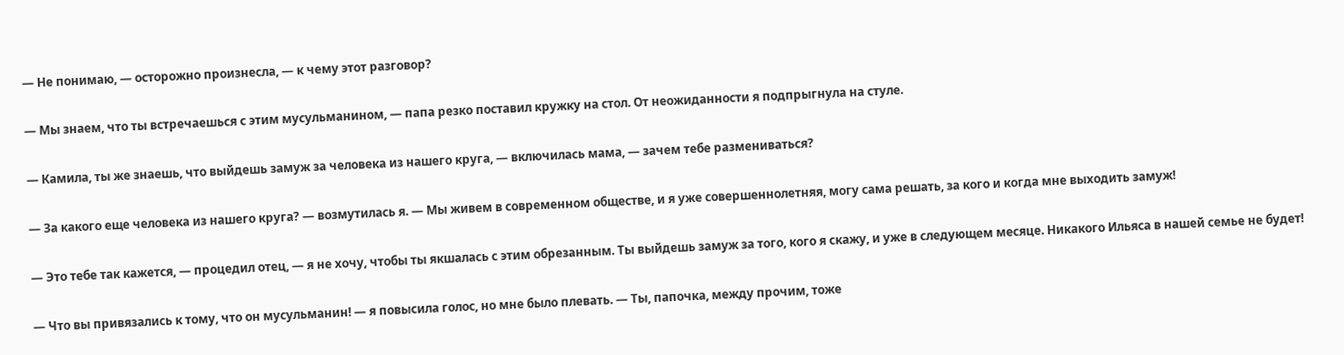— Не понимаю, — осторожно произнесла, — к чему этот разговор?

— Мы знаем, что ты встречаешься с этим мусульманином, — папа резко поставил кружку на стол. От неожиданности я подпрыгнула на стуле.

— Камила, ты же знаешь, что выйдешь замуж за человека из нашего круга, — включилась мама, — зачем тебе размениваться?

— За какого еще человека из нашего круга? — возмутилась я. — Мы живем в современном обществе, и я уже совершеннолетняя, могу сама решать, за кого и когда мне выходить замуж!

— Это тебе так кажется, — процедил отец, — я не хочу, чтобы ты якшалась с этим обрезанным. Ты выйдешь замуж за того, кого я скажу, и уже в следующем месяце. Никакого Ильяса в нашей семье не будет!

— Что вы привязались к тому, что он мусульманин! — я повысила голос, но мне было плевать. — Ты, папочка, между прочим, тоже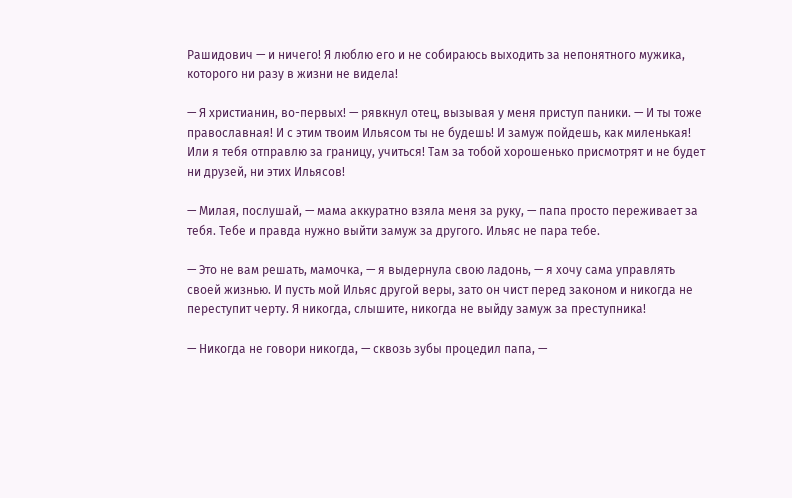Рашидович — и ничего! Я люблю его и не собираюсь выходить за непонятного мужика, которого ни разу в жизни не видела!

— Я христианин, во-первых! — рявкнул отец, вызывая у меня приступ паники. — И ты тоже православная! И с этим твоим Ильясом ты не будешь! И замуж пойдешь, как миленькая! Или я тебя отправлю за границу, учиться! Там за тобой хорошенько присмотрят и не будет ни друзей, ни этих Ильясов!

— Милая, послушай, — мама аккуратно взяла меня за руку, — папа просто переживает за тебя. Тебе и правда нужно выйти замуж за другого. Ильяс не пара тебе.

— Это не вам решать, мамочка, — я выдернула свою ладонь, — я хочу сама управлять своей жизнью. И пусть мой Ильяс другой веры, зато он чист перед законом и никогда не переступит черту. Я никогда, слышите, никогда не выйду замуж за преступника!

— Никогда не говори никогда, — сквозь зубы процедил папа, —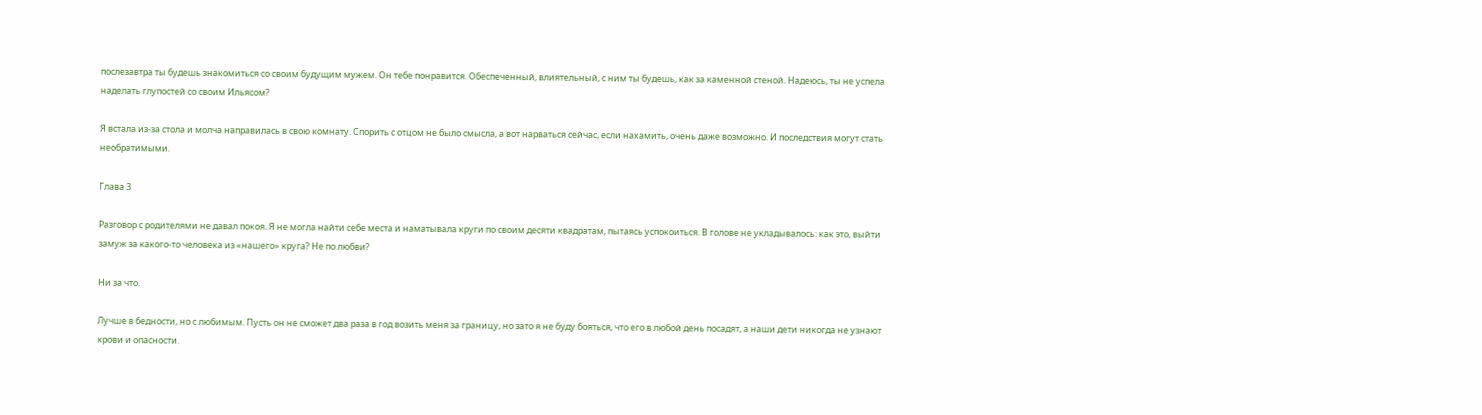послезавтра ты будешь знакомиться со своим будущим мужем. Он тебе понравится. Обеспеченный, влиятельный, с ним ты будешь, как за каменной стеной. Надеюсь, ты не успела наделать глупостей со своим Ильясом?

Я встала из-за стола и молча направилась в свою комнату. Спорить с отцом не было смысла, а вот нарваться сейчас, если нахамить, очень даже возможно. И последствия могут стать необратимыми.

Глава 3

Разговор с родителями не давал покоя. Я не могла найти себе места и наматывала круги по своим десяти квадратам, пытаясь успокоиться. В голове не укладывалось: как это, выйти замуж за какого-то человека из «нашего» круга? Не по любви?

Ни за что.

Лучше в бедности, но с любимым. Пусть он не сможет два раза в год возить меня за границу, но зато я не буду бояться, что его в любой день посадят, а наши дети никогда не узнают крови и опасности.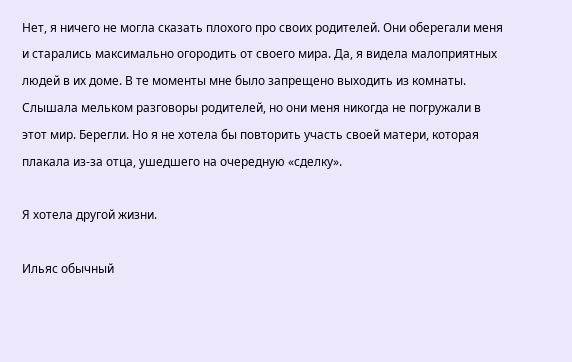Нет, я ничего не могла сказать плохого про своих родителей. Они оберегали меня и старались максимально огородить от своего мира. Да, я видела малоприятных людей в их доме. В те моменты мне было запрещено выходить из комнаты. Слышала мельком разговоры родителей, но они меня никогда не погружали в этот мир. Берегли. Но я не хотела бы повторить участь своей матери, которая плакала из-за отца, ушедшего на очередную «сделку».

Я хотела другой жизни.

Ильяс обычный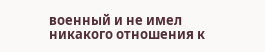военный и не имел никакого отношения к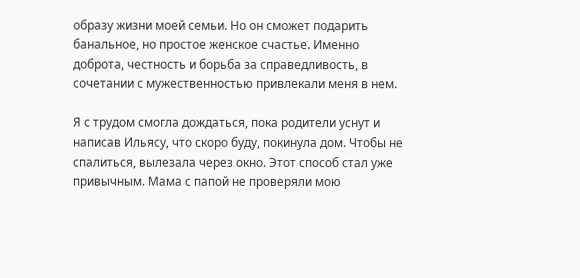образу жизни моей семьи. Но он сможет подарить банальное, но простое женское счастье. Именно доброта, честность и борьба за справедливость, в сочетании с мужественностью привлекали меня в нем.

Я с трудом смогла дождаться, пока родители уснут и написав Ильясу, что скоро буду, покинула дом. Чтобы не спалиться, вылезала через окно. Этот способ стал уже привычным. Мама с папой не проверяли мою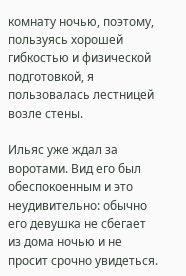комнату ночью, поэтому, пользуясь хорошей гибкостью и физической подготовкой, я пользовалась лестницей возле стены.

Ильяс уже ждал за воротами. Вид его был обеспокоенным и это неудивительно: обычно его девушка не сбегает из дома ночью и не просит срочно увидеться.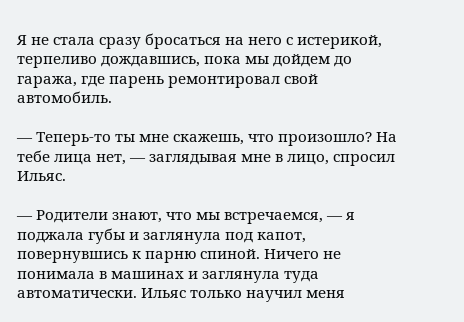Я не стала сразу бросаться на него с истерикой, терпеливо дождавшись, пока мы дойдем до гаража, где парень ремонтировал свой автомобиль.

— Теперь-то ты мне скажешь, что произошло? На тебе лица нет, — заглядывая мне в лицо, спросил Ильяс.

— Родители знают, что мы встречаемся, — я поджала губы и заглянула под капот, повернувшись к парню спиной. Ничего не понимала в машинах и заглянула туда автоматически. Ильяс только научил меня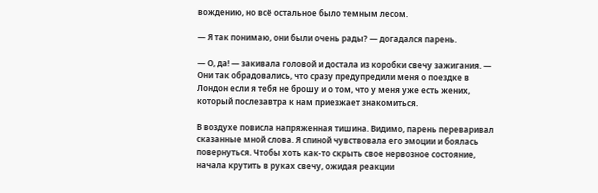вождению, но всё остальное было темным лесом.

— Я так понимаю, они были очень рады? — догадался парень.

— О, да! — закивала головой и достала из коробки свечу зажигания. — Они так обрадовались, что сразу предупредили меня о поездке в Лондон если я тебя не брошу и о том, что у меня уже есть жених, который послезавтра к нам приезжает знакомиться.

В воздухе повисла напряженная тишина. Видимо, парень переваривал сказанные мной слова. Я спиной чувствовала его эмоции и боялась повернуться. Чтобы хоть как-то скрыть свое нервозное состояние, начала крутить в руках свечу, ожидая реакции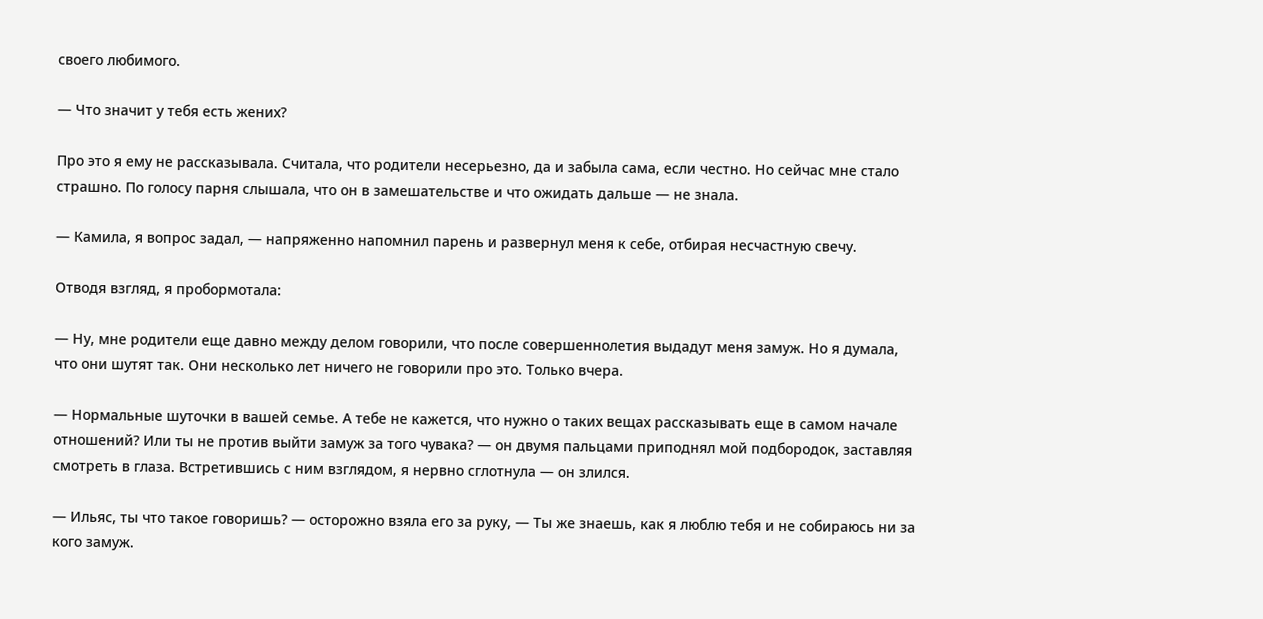своего любимого.

— Что значит у тебя есть жених?

Про это я ему не рассказывала. Считала, что родители несерьезно, да и забыла сама, если честно. Но сейчас мне стало страшно. По голосу парня слышала, что он в замешательстве и что ожидать дальше — не знала.

— Камила, я вопрос задал, — напряженно напомнил парень и развернул меня к себе, отбирая несчастную свечу.

Отводя взгляд, я пробормотала:

— Ну, мне родители еще давно между делом говорили, что после совершеннолетия выдадут меня замуж. Но я думала, что они шутят так. Они несколько лет ничего не говорили про это. Только вчера.

— Нормальные шуточки в вашей семье. А тебе не кажется, что нужно о таких вещах рассказывать еще в самом начале отношений? Или ты не против выйти замуж за того чувака? — он двумя пальцами приподнял мой подбородок, заставляя смотреть в глаза. Встретившись с ним взглядом, я нервно сглотнула — он злился.

— Ильяс, ты что такое говоришь? — осторожно взяла его за руку, — Ты же знаешь, как я люблю тебя и не собираюсь ни за кого замуж.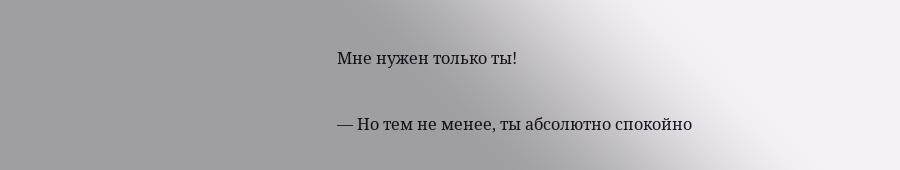Мне нужен только ты!

— Но тем не менее, ты абсолютно спокойно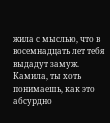жила с мыслью, что в восемнадцать лет тебя выдадут замуж. Камила, ты хоть понимаешь, как это абсурдно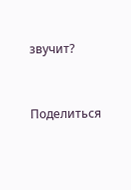звучит?



Поделиться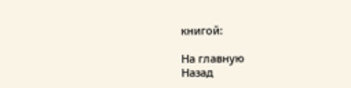книгой:

На главную
Назад